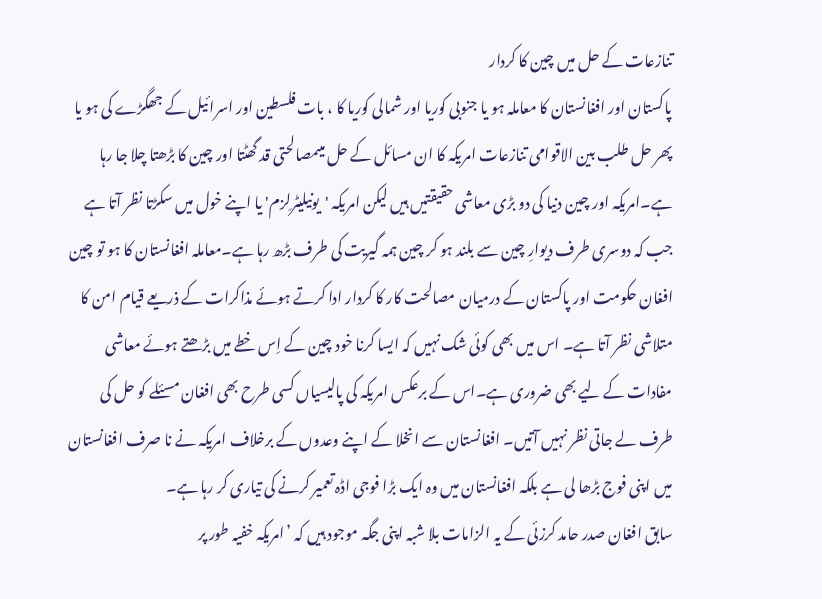تنازعات کے حل میں چین کا کردار
پاکستان اور افغانستان کا معاملہ ہو یا جنوبی کوریا اور شمالی کوریا کا ، بات فلسطین اور اسرائیل کے جھگڑے کی ہو یا پھر حل طلب بین الاقوامی تنازعات امریکہ کا ان مسائل کے حل میںمصالحتی قد گھٹتا اور چین کا بڑھتا چلا جا رہا ہے۔امریکہ اور چین دنیا کی دو بڑی معاشی حقیقتیں ہیں لیکن امریکہ 'یونیلیٹرلِزم' یا اپنے خول میں سکڑتا نظر آتا ہے جب کہ دوسری طرف دیوارِ چین سے بلند ہو کر چین ہمہ گیریت کی طرف بڑھ رہا ہے۔معاملہ افغانستان کا ہو تو چین افغان حکومت اور پاکستان کے درمیان مصالحت کار کا کردار ادا کرتے ہوئے مذاکرات کے ذریعے قیام امن کا متلاشی نظر آتا ہے۔ اس میں بھی کوئی شک نہیں کہ ایسا کرنا خود چین کے اِس خطے میں بڑھتے ہوئے معاشی مفادات کے لیے بھی ضروری ہے۔اس کے برعکس امریکہ کی پالیسیاں کسی طرح بھی افغان مسئلے کو حل کی طرف لے جاتی نظر نہیں آتیں۔ افغانستان سے انخلا کے اپنے وعدوں کے برخلاف امریکہ نے نا صرف افغانستان میں اپنی فوج بڑھا لی ہے بلکہ افغانستان میں وہ ایک بڑا فوجی اڈہ تعمیر کرنے کی تیاری کر رہا ہے۔
سابق افغان صدر حامد کرزئی کے یہ الزامات بلا شبہ اپنی جگہ موجود ہیں کہ ’امریکہ خفیہ طور پر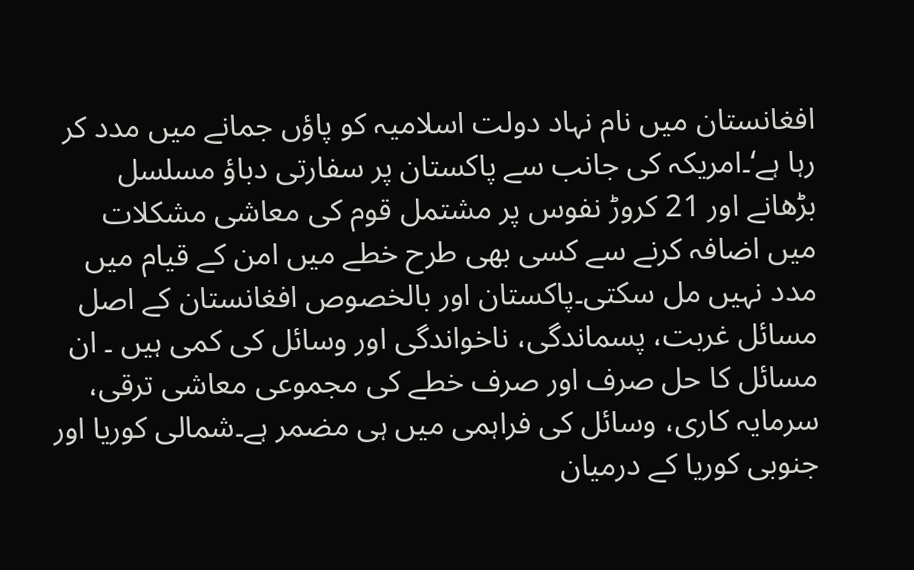افغانستان میں نام نہاد دولت اسلامیہ کو پاؤں جمانے میں مدد کر رہا ہے‘۔امریکہ کی جانب سے پاکستان پر سفارتی دباؤ مسلسل بڑھانے اور 21 کروڑ نفوس پر مشتمل قوم کی معاشی مشکلات میں اضافہ کرنے سے کسی بھی طرح خطے میں امن کے قیام میں مدد نہیں مل سکتی۔پاکستان اور بالخصوص افغانستان کے اصل مسائل غربت، پسماندگی، ناخواندگی اور وسائل کی کمی ہیں ۔ ان مسائل کا حل صرف اور صرف خطے کی مجموعی معاشی ترقی، سرمایہ کاری، وسائل کی فراہمی میں ہی مضمر ہے۔شمالی کوریا اور جنوبی کوریا کے درمیان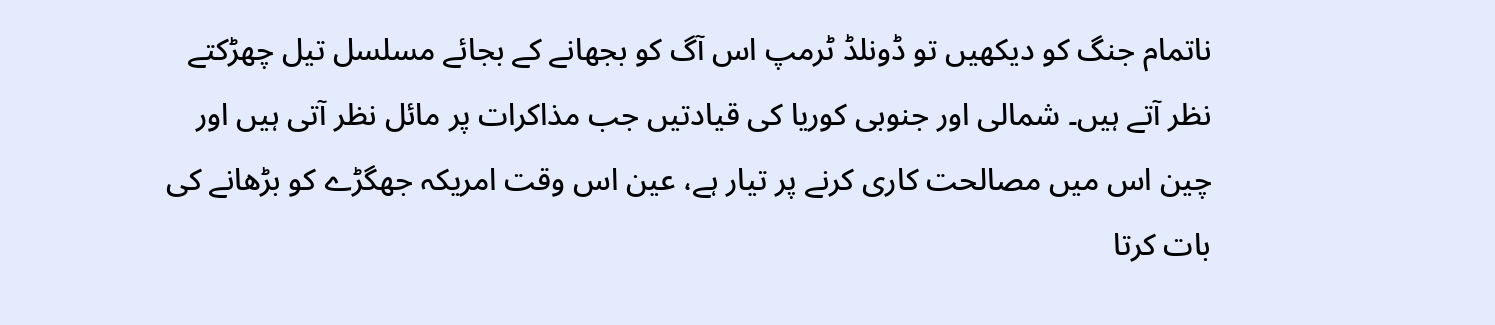ناتمام جنگ کو دیکھیں تو ڈونلڈ ٹرمپ اس آگ کو بجھانے کے بجائے مسلسل تیل چھڑکتے نظر آتے ہیں۔ شمالی اور جنوبی کوریا کی قیادتیں جب مذاکرات پر مائل نظر آتی ہیں اور چین اس میں مصالحت کاری کرنے پر تیار ہے، عین اس وقت امریکہ جھگڑے کو بڑھانے کی بات کرتا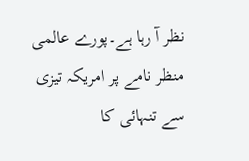نظر آ رہا ہے۔پورے عالمی منظر نامے پر امریکہ تیزی سے تنہائی کا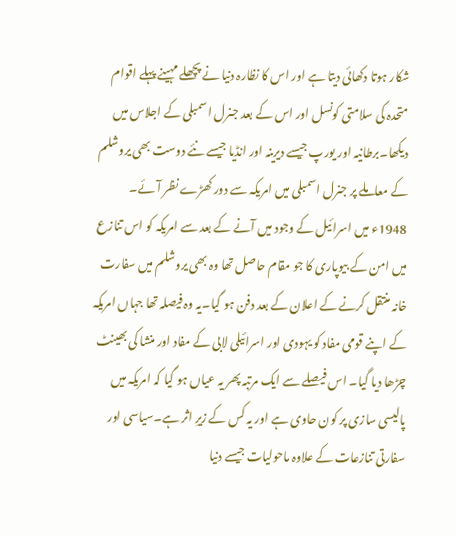شکار ہوتا دکھائی دیتا ہے اور اس کا نظارہ دنیا نے پچھلے مہینے پہلے اقوام متحدہ کی سلامتی کونسل اور اس کے بعد جنرل اسمبلی کے اجلاس میں دیکھا۔برطانیہ اور یورپ جیسے دیرینہ اور انڈیا جیسے نئے دوست بھی یروشلم کے معاملے پر جنرل اسمبلی میں امریکہ سے دور کھڑے نظر آئے۔ 1948ء میں اسرائیل کے وجود میں آنے کے بعد سے امریکہ کو اس تنازع میں امن کے بیوپاری کا جو مقام حاصل تھا وہ بھی یروشلم میں سفارت خانہ منتقل کرنے کے اعلان کے بعد دفن ہو گیا۔یہ وہ فیصلہ تھا جہاں امریکہ کے اپنے قومی مفاد کو یہودی اور اسرائیلی لابی کے مفاد اور منشا کی بھینٹ چڑھا دیا گیا۔ اس فیصلے سے ایک مرتبہ پھر یہ عیاں ہو گیا کہ امریکہ میں پالیسی سازی پر کون حاوی ہے اور یہ کس کے زیرِ اثر ہے۔سیاسی اور سفارتی تنازعات کے علاوہ ماحولیات جیسے دنیا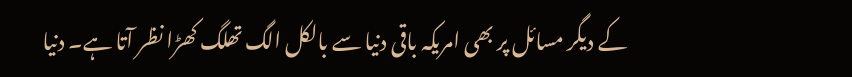کے دیگر مسائل پر بھی امریکہ باقی دنیا سے بالکل الگ تھلگ کھڑا نظر آتا ہے۔ دنیا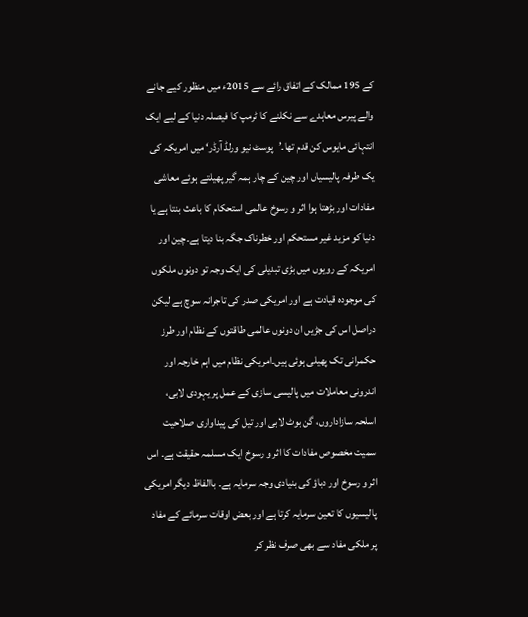کے 195 ممالک کے اتفاق رائے سے 2015ء میں منظور کیے جانے والے پیرس معاہدے سے نکلنے کا ٹرمپ کا فیصلہ دنیا کے لیے ایک انتہائی مایوس کن قدم تھا۔’پوسٹ نیو ورلڈ آرڈر‘ میں امریکہ کی یک طرفہ پالیسیاں اور چین کے چار ہمہ گیر پھیلتے ہوئے معاشی مفادات اور بڑھتا ہوا اثر و رسوخ عالمی استحکام کا باعث بنتا ہے یا دنیا کو مزید غیر مستحکم اور خطرناک جگہ بنا دیتا ہے۔چین اور امریکہ کے رویوں میں بڑی تبدیلی کی ایک وجہ تو دونوں ملکوں کی موجودہ قیادت ہے اور امریکی صدر کی تاجرانہ سوچ ہے لیکن دراصل اس کی جڑیں ان دونوں عالمی طاقتوں کے نظام اور طرز حکمرانی تک پھیلی ہوئی ہیں۔امریکی نظام میں اہم خارجہ اور اندرونی معاملات میں پالیسی سازی کے عمل پر یہودی لابی، اسلحہ سازاداروں، گن بوٹ لابی اور تیل کی پیداواری صلاحیت سمیت مخصوص مفادات کا اثر و رسوخ ایک مسلمہ حقیقت ہے۔ اس اثر و رسوخ اور دباؤ کی بنیادی وجہ سرمایہ ہے۔ باالفاظ دیگر امریکی پالیسیوں کا تعین سرمایہ کرتا ہے اور بعض اوقات سرمائے کے مفاد پر ملکی مفاد سے بھی صرف نظر کر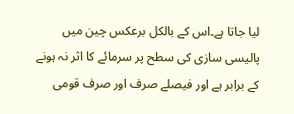لیا جاتا ہے۔اس کے بالکل برعکس چین میں پالیسی سازی کی سطح پر سرمائے کا اثر نہ ہونے کے برابر ہے اور فیصلے صرف اور صرف قومی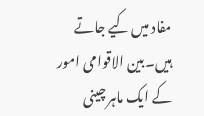مفاد میں کیے جاتے ہیں۔بین الاقوامی امور کے ایک ماہر چینی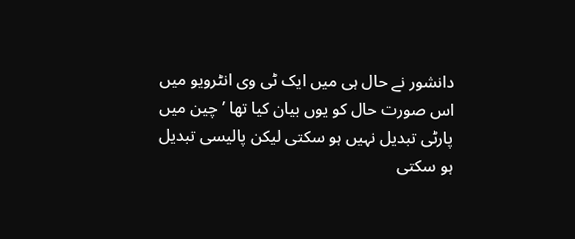دانشور نے حال ہی میں ایک ٹی وی انٹرویو میں اس صورت حال کو یوں بیان کیا تھا ’چین میں پارٹی تبدیل نہیں ہو سکتی لیکن پالیسی تبدیل ہو سکتی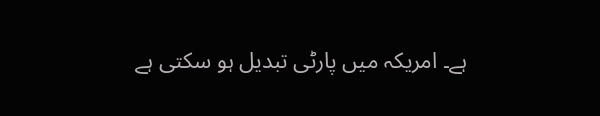ہے۔ امریکہ میں پارٹی تبدیل ہو سکتی ہے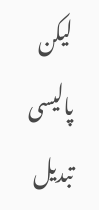لیکن پالیسی تبدیل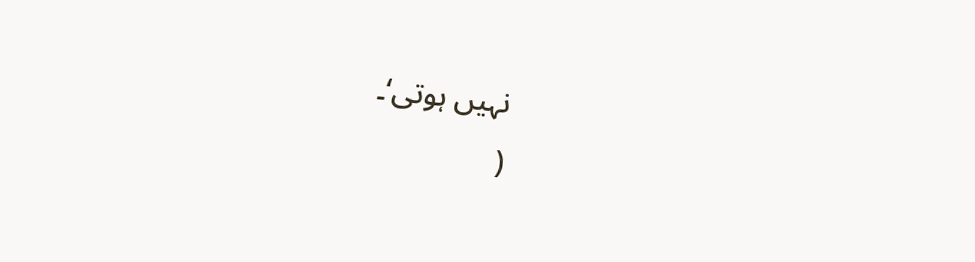نہیں ہوتی‘۔
(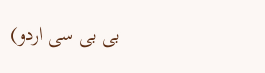بی بی سی اردو)